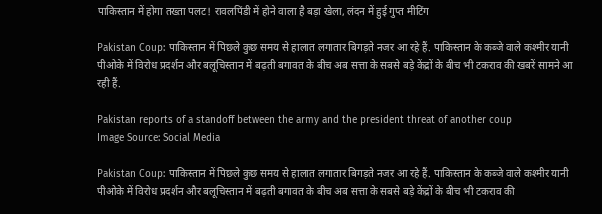पाकिस्तान में होगा तख्ता पलट! रावलपिंडी में होने वाला है बड़ा खेला, लंदन में हुई गुप्त मीटिंग

Pakistan Coup: पाकिस्तान में पिछले कुछ समय से हालात लगातार बिगड़ते नजर आ रहे हैं. पाकिस्तान के कब्जे वाले कश्मीर यानी पीओके में विरोध प्रदर्शन और बलूचिस्तान में बढ़ती बगावत के बीच अब सत्ता के सबसे बड़े केंद्रों के बीच भी टकराव की खबरें सामने आ रही हैं.

Pakistan reports of a standoff between the army and the president threat of another coup
Image Source: Social Media

Pakistan Coup: पाकिस्तान में पिछले कुछ समय से हालात लगातार बिगड़ते नजर आ रहे हैं. पाकिस्तान के कब्जे वाले कश्मीर यानी पीओके में विरोध प्रदर्शन और बलूचिस्तान में बढ़ती बगावत के बीच अब सत्ता के सबसे बड़े केंद्रों के बीच भी टकराव की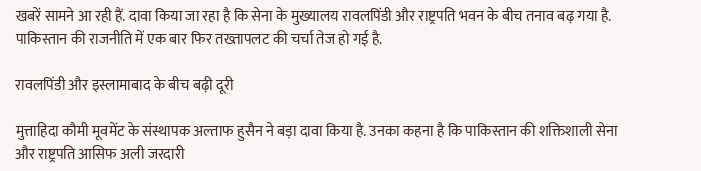खबरें सामने आ रही हैं. दावा किया जा रहा है कि सेना के मुख्यालय रावलपिंडी और राष्ट्रपति भवन के बीच तनाव बढ़ गया है. पाकिस्तान की राजनीति में एक बार फिर तख्तापलट की चर्चा तेज हो गई है.

रावलपिंडी और इस्लामाबाद के बीच बढ़ी दूरी

मुत्ताहिदा कौमी मूवमेंट के संस्थापक अल्ताफ हुसैन ने बड़ा दावा किया है. उनका कहना है कि पाकिस्तान की शक्तिशाली सेना और राष्ट्रपति आसिफ अली जरदारी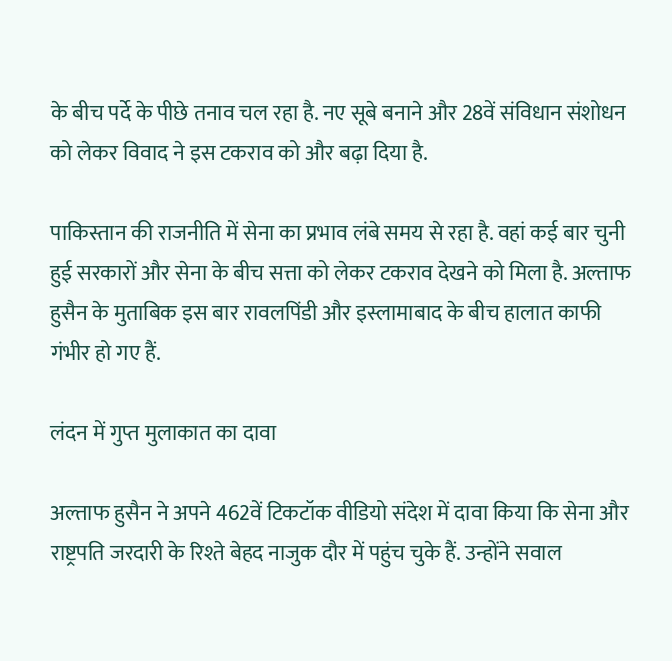के बीच पर्दे के पीछे तनाव चल रहा है. नए सूबे बनाने और 28वें संविधान संशोधन को लेकर विवाद ने इस टकराव को और बढ़ा दिया है.

पाकिस्तान की राजनीति में सेना का प्रभाव लंबे समय से रहा है. वहां कई बार चुनी हुई सरकारों और सेना के बीच सत्ता को लेकर टकराव देखने को मिला है. अल्ताफ हुसैन के मुताबिक इस बार रावलपिंडी और इस्लामाबाद के बीच हालात काफी गंभीर हो गए हैं.

लंदन में गुप्त मुलाकात का दावा

अल्ताफ हुसैन ने अपने 462वें टिकटॉक वीडियो संदेश में दावा किया कि सेना और राष्ट्रपति जरदारी के रिश्ते बेहद नाजुक दौर में पहुंच चुके हैं. उन्होंने सवाल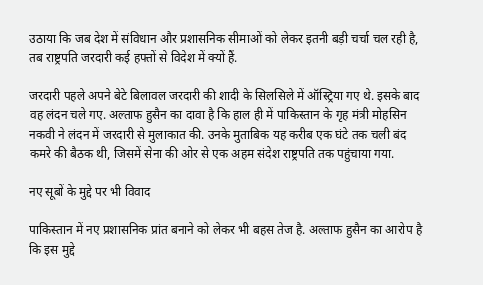उठाया कि जब देश में संविधान और प्रशासनिक सीमाओं को लेकर इतनी बड़ी चर्चा चल रही है, तब राष्ट्रपति जरदारी कई हफ्तों से विदेश में क्यों हैं.

जरदारी पहले अपने बेटे बिलावल जरदारी की शादी के सिलसिले में ऑस्ट्रिया गए थे. इसके बाद वह लंदन चले गए. अल्ताफ हुसैन का दावा है कि हाल ही में पाकिस्तान के गृह मंत्री मोहसिन नकवी ने लंदन में जरदारी से मुलाकात की. उनके मुताबिक यह करीब एक घंटे तक चली बंद कमरे की बैठक थी, जिसमें सेना की ओर से एक अहम संदेश राष्ट्रपति तक पहुंचाया गया.

नए सूबों के मुद्दे पर भी विवाद

पाकिस्तान में नए प्रशासनिक प्रांत बनाने को लेकर भी बहस तेज है. अल्ताफ हुसैन का आरोप है कि इस मुद्दे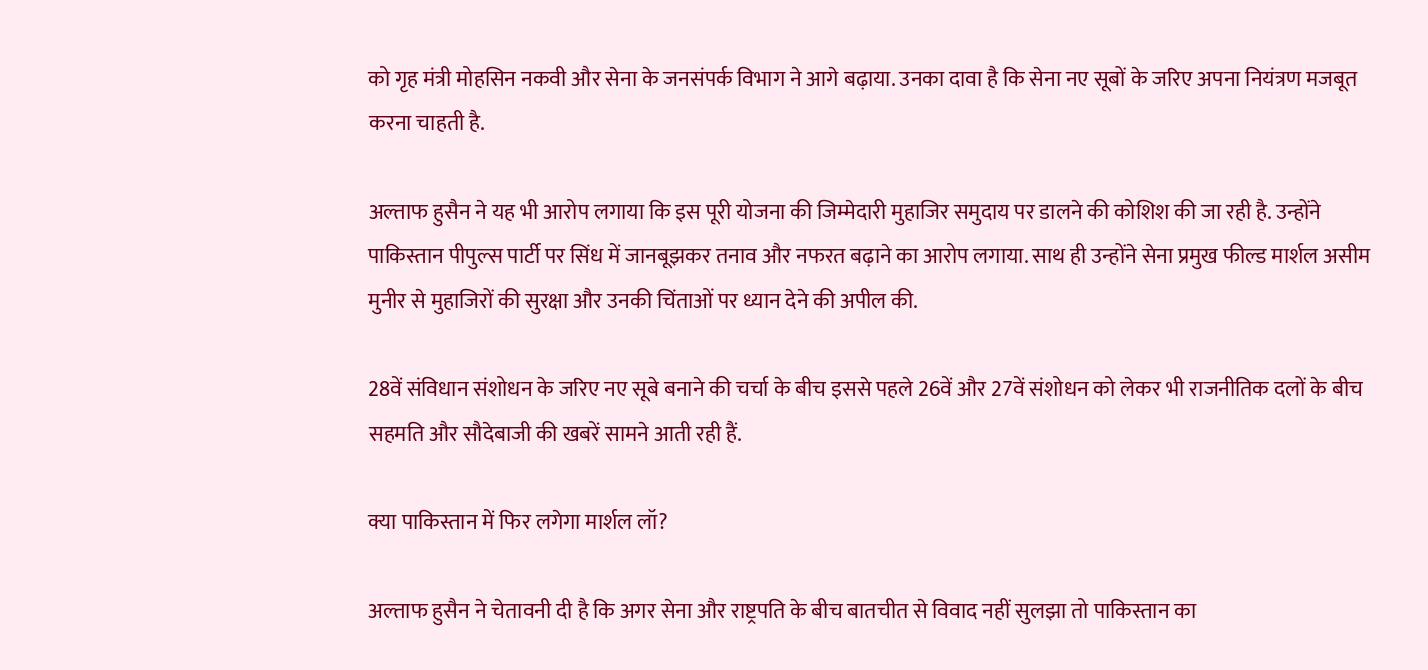को गृह मंत्री मोहसिन नकवी और सेना के जनसंपर्क विभाग ने आगे बढ़ाया. उनका दावा है कि सेना नए सूबों के जरिए अपना नियंत्रण मजबूत करना चाहती है.

अल्ताफ हुसैन ने यह भी आरोप लगाया कि इस पूरी योजना की जिम्मेदारी मुहाजिर समुदाय पर डालने की कोशिश की जा रही है. उन्होंने पाकिस्तान पीपुल्स पार्टी पर सिंध में जानबूझकर तनाव और नफरत बढ़ाने का आरोप लगाया. साथ ही उन्होंने सेना प्रमुख फील्ड मार्शल असीम मुनीर से मुहाजिरों की सुरक्षा और उनकी चिंताओं पर ध्यान देने की अपील की.

28वें संविधान संशोधन के जरिए नए सूबे बनाने की चर्चा के बीच इससे पहले 26वें और 27वें संशोधन को लेकर भी राजनीतिक दलों के बीच सहमति और सौदेबाजी की खबरें सामने आती रही हैं.

क्या पाकिस्तान में फिर लगेगा मार्शल लॉ?

अल्ताफ हुसैन ने चेतावनी दी है कि अगर सेना और राष्ट्रपति के बीच बातचीत से विवाद नहीं सुलझा तो पाकिस्तान का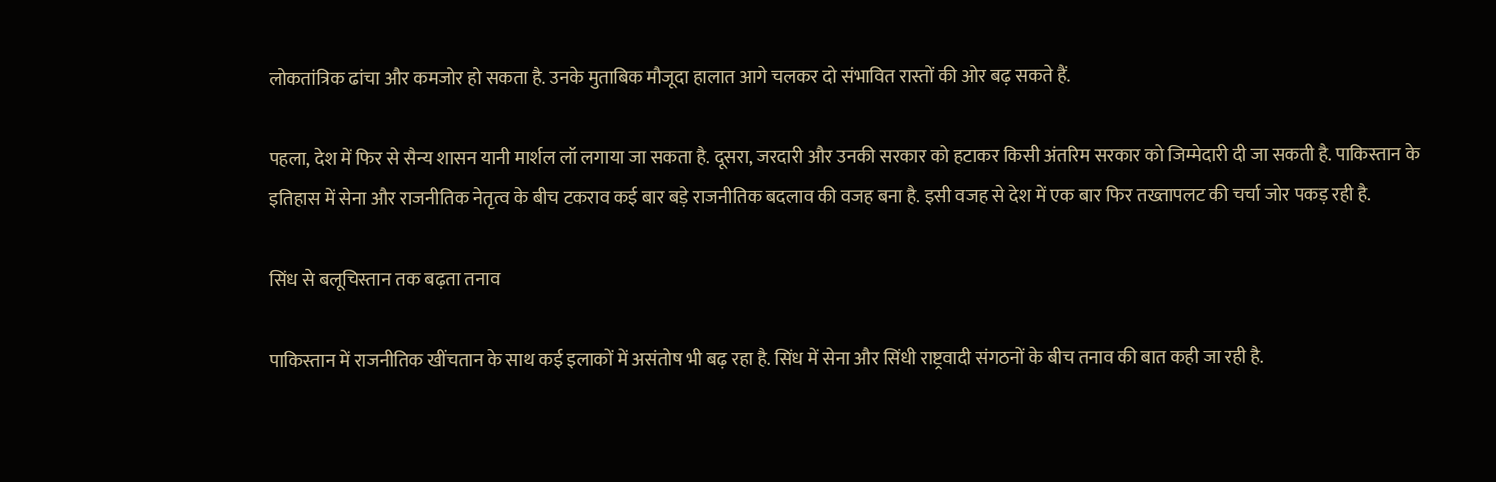लोकतांत्रिक ढांचा और कमजोर हो सकता है. उनके मुताबिक मौजूदा हालात आगे चलकर दो संभावित रास्तों की ओर बढ़ सकते हैं.

पहला, देश में फिर से सैन्य शासन यानी मार्शल लॉ लगाया जा सकता है. दूसरा, जरदारी और उनकी सरकार को हटाकर किसी अंतरिम सरकार को जिम्मेदारी दी जा सकती है. पाकिस्तान के इतिहास में सेना और राजनीतिक नेतृत्व के बीच टकराव कई बार बड़े राजनीतिक बदलाव की वजह बना है. इसी वजह से देश में एक बार फिर तख्तापलट की चर्चा जोर पकड़ रही है.

सिंध से बलूचिस्तान तक बढ़ता तनाव

पाकिस्तान में राजनीतिक खींचतान के साथ कई इलाकों में असंतोष भी बढ़ रहा है. सिंध में सेना और सिंधी राष्ट्रवादी संगठनों के बीच तनाव की बात कही जा रही है.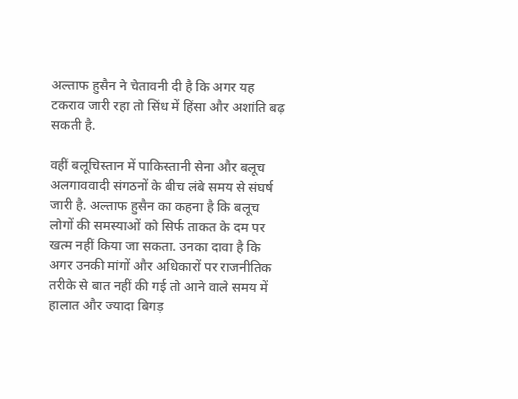अल्ताफ हुसैन ने चेतावनी दी है कि अगर यह टकराव जारी रहा तो सिंध में हिंसा और अशांति बढ़ सकती है.

वहीं बलूचिस्तान में पाकिस्तानी सेना और बलूच अलगाववादी संगठनों के बीच लंबे समय से संघर्ष जारी है. अल्ताफ हुसैन का कहना है कि बलूच लोगों की समस्याओं को सिर्फ ताकत के दम पर खत्म नहीं किया जा सकता. उनका दावा है कि अगर उनकी मांगों और अधिकारों पर राजनीतिक तरीके से बात नहीं की गई तो आने वाले समय में हालात और ज्यादा बिगड़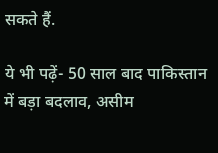सकते हैं.

ये भी पढ़ें- 50 साल बाद पाकिस्तान में बड़ा बदलाव, असीम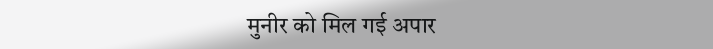मुनीर को मिल गई अपार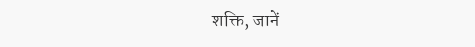शक्ति, जानें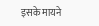इसके मायने